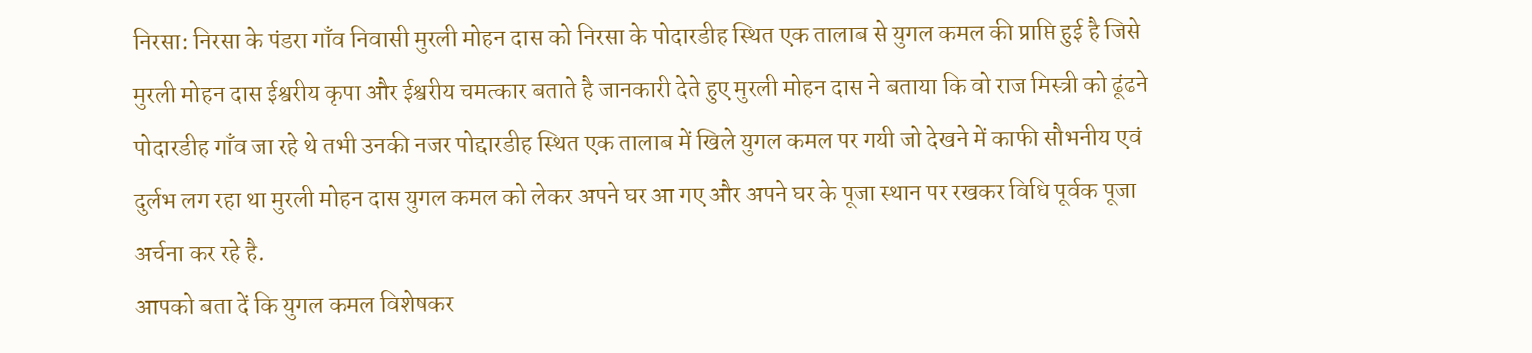निरसा: निरसा के पंडरा गाँव निवासी मुरली मोहन दास को निरसा के पोदारडीह स्थित एक तालाब से युगल कमल की प्राप्ति हुई है जिसे मुरली मोहन दास ईश्वरीय कृपा और ईश्वरीय चमत्कार बताते है जानकारी देते हुए मुरली मोहन दास ने बताया कि वो राज मिस्त्री को ढूंढने पोदारडीह गाँव जा रहे थे तभी उनकी नजर पोद्दारडीह स्थित एक तालाब में खिले युगल कमल पर गयी जो देखने में काफी सौभनीय एवं दुर्लभ लग रहा था मुरली मोहन दास युगल कमल को लेकर अपने घर आ गए और अपने घर के पूजा स्थान पर रखकर विधि पूर्वक पूजा अर्चना कर रहे है.
आपको बता दें कि युगल कमल विशेषकर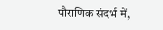पौराणिक संदर्भ में,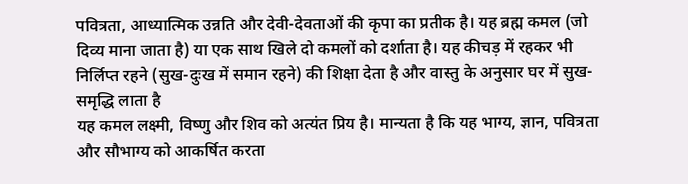पवित्रता, आध्यात्मिक उन्नति और देवी-देवताओं की कृपा का प्रतीक है। यह ब्रह्म कमल (जो दिव्य माना जाता है) या एक साथ खिले दो कमलों को दर्शाता है। यह कीचड़ में रहकर भी निर्लिप्त रहने (सुख-दुःख में समान रहने) की शिक्षा देता है और वास्तु के अनुसार घर में सुख-समृद्धि लाता है
यह कमल लक्ष्मी, विष्णु और शिव को अत्यंत प्रिय है। मान्यता है कि यह भाग्य, ज्ञान, पवित्रता और सौभाग्य को आकर्षित करता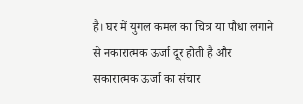है। घर में युगल कमल का चित्र या पौधा लगाने से नकारात्मक ऊर्जा दूर होती है और सकारात्मक ऊर्जा का संचार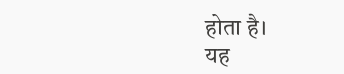होता है।
यह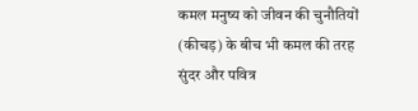कमल मनुष्य को जीवन की चुनौतियों (कीचड़) के बीच भी कमल की तरह सुंदर और पवित्र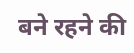बने रहने की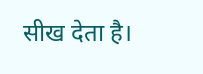सीख देता है।